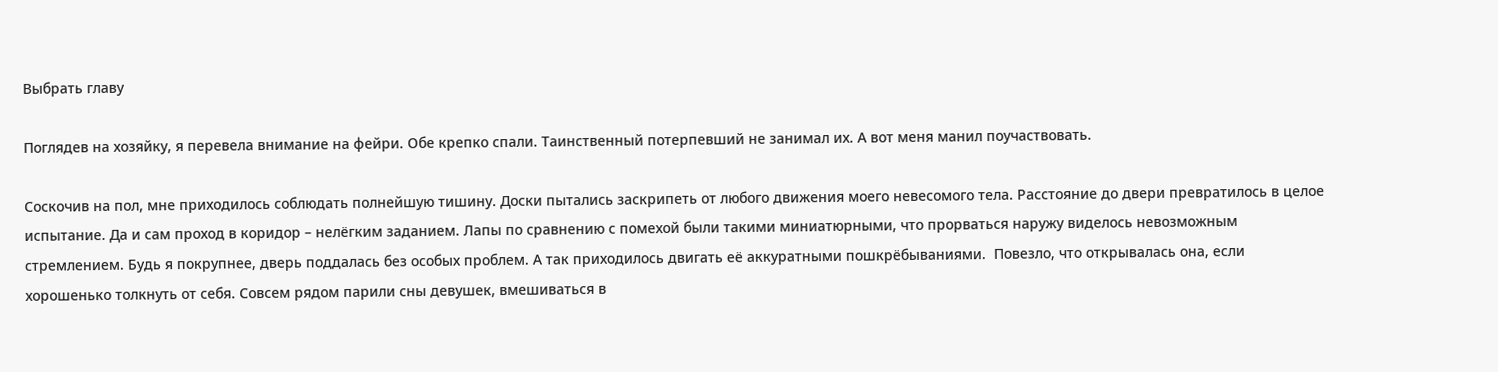Выбрать главу

Поглядев на хозяйку, я перевела внимание на фейри. Обе крепко спали. Таинственный потерпевший не занимал их. А вот меня манил поучаствовать.

Соскочив на пол, мне приходилось соблюдать полнейшую тишину. Доски пытались заскрипеть от любого движения моего невесомого тела. Расстояние до двери превратилось в целое испытание. Да и сам проход в коридор – нелёгким заданием. Лапы по сравнению с помехой были такими миниатюрными, что прорваться наружу виделось невозможным стремлением. Будь я покрупнее, дверь поддалась без особых проблем. А так приходилось двигать её аккуратными пошкрёбываниями.  Повезло, что открывалась она, если хорошенько толкнуть от себя. Совсем рядом парили сны девушек, вмешиваться в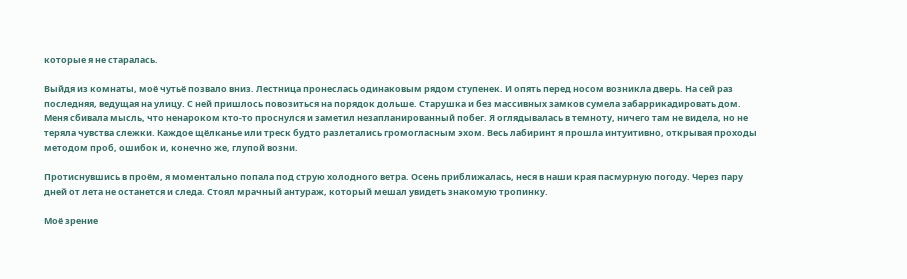которые я не старалась.

Выйдя из комнаты, моё чутьё позвало вниз. Лестница пронеслась одинаковым рядом ступенек. И опять перед носом возникла дверь. На сей раз последняя, ведущая на улицу. С ней пришлось повозиться на порядок дольше. Старушка и без массивных замков сумела забаррикадировать дом. Меня сбивала мысль, что ненароком кто-то проснулся и заметил незапланированный побег. Я оглядывалась в темноту, ничего там не видела, но не теряла чувства слежки. Каждое щёлканье или треск будто разлетались громогласным эхом. Весь лабиринт я прошла интуитивно, открывая проходы методом проб, ошибок и, конечно же, глупой возни.

Протиснувшись в проём, я моментально попала под струю холодного ветра. Осень приближалась, неся в наши края пасмурную погоду. Через пару дней от лета не останется и следа. Стоял мрачный антураж, который мешал увидеть знакомую тропинку.

Моё зрение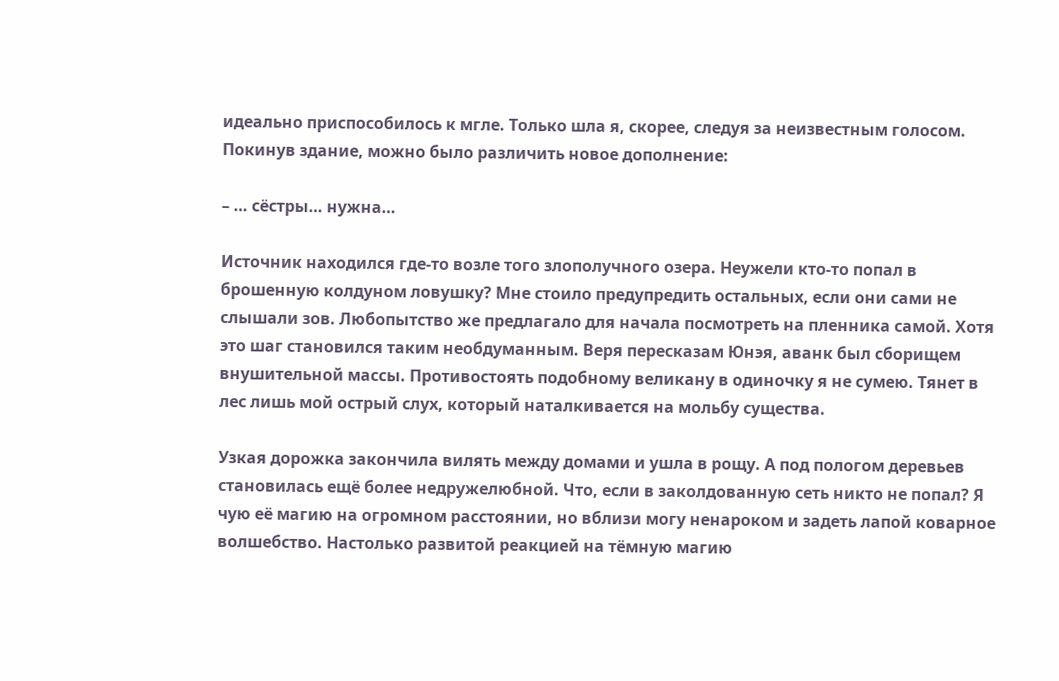идеально приспособилось к мгле. Только шла я, скорее, следуя за неизвестным голосом. Покинув здание, можно было различить новое дополнение:

– … сёстры… нужна…

Источник находился где-то возле того злополучного озера. Неужели кто-то попал в брошенную колдуном ловушку? Мне стоило предупредить остальных, если они сами не слышали зов. Любопытство же предлагало для начала посмотреть на пленника самой. Хотя это шаг становился таким необдуманным. Веря пересказам Юнэя, аванк был сборищем внушительной массы. Противостоять подобному великану в одиночку я не сумею. Тянет в лес лишь мой острый слух, который наталкивается на мольбу существа.

Узкая дорожка закончила вилять между домами и ушла в рощу. А под пологом деревьев становилась ещё более недружелюбной. Что, если в заколдованную сеть никто не попал? Я чую её магию на огромном расстоянии, но вблизи могу ненароком и задеть лапой коварное волшебство. Настолько развитой реакцией на тёмную магию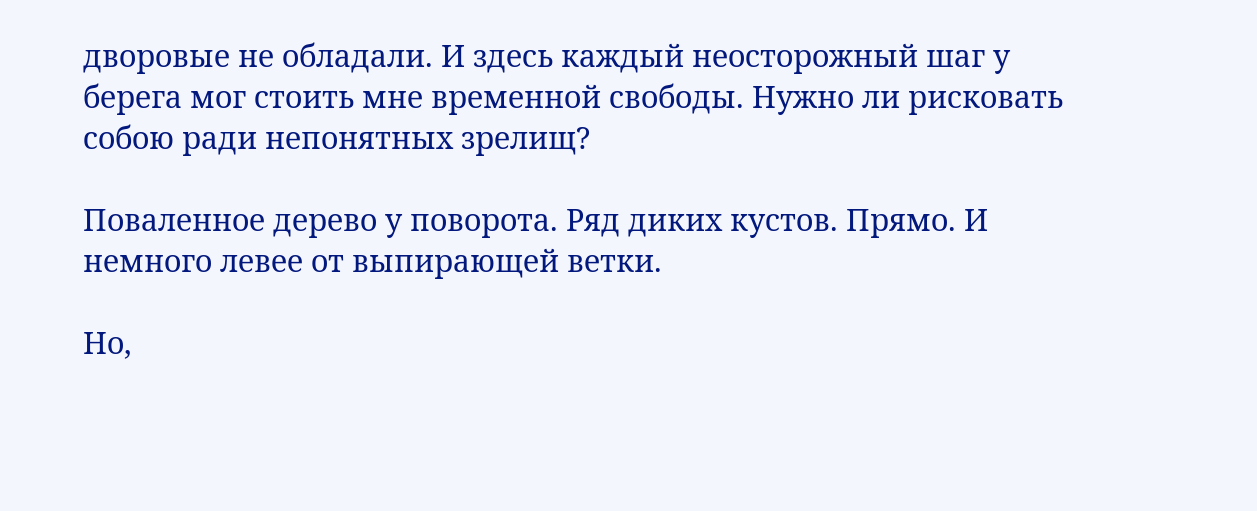дворовые не обладали. И здесь каждый неосторожный шаг у берега мог стоить мне временной свободы. Нужно ли рисковать собою ради непонятных зрелищ?

Поваленное дерево у поворота. Ряд диких кустов. Прямо. И немного левее от выпирающей ветки.

Но,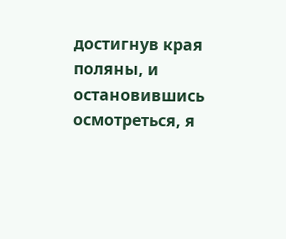достигнув края поляны, и остановившись осмотреться, я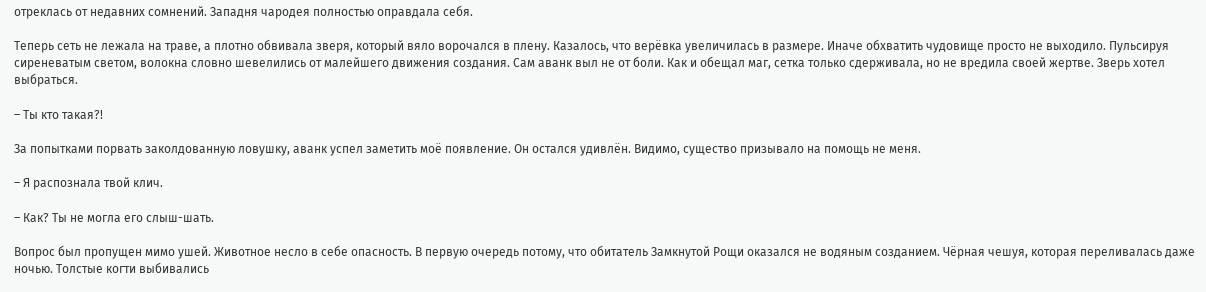отреклась от недавних сомнений. Западня чародея полностью оправдала себя.

Теперь сеть не лежала на траве, а плотно обвивала зверя, который вяло ворочался в плену. Казалось, что верёвка увеличилась в размере. Иначе обхватить чудовище просто не выходило. Пульсируя сиреневатым светом, волокна словно шевелились от малейшего движения создания. Сам аванк выл не от боли. Как и обещал маг, сетка только сдерживала, но не вредила своей жертве. Зверь хотел выбраться.

– Ты кто такая?!

За попытками порвать заколдованную ловушку, аванк успел заметить моё появление. Он остался удивлён. Видимо, существо призывало на помощь не меня.

– Я распознала твой клич.

– Как? Ты не могла его слыш-шать.

Вопрос был пропущен мимо ушей. Животное несло в себе опасность. В первую очередь потому, что обитатель Замкнутой Рощи оказался не водяным созданием. Чёрная чешуя, которая переливалась даже ночью. Толстые когти выбивались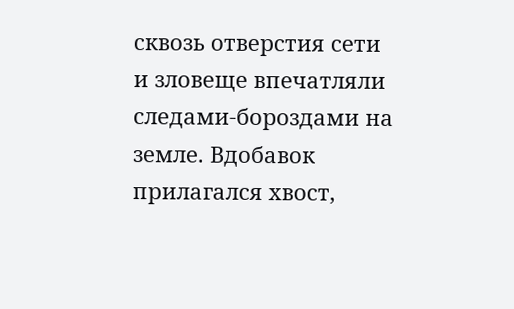сквозь отверстия сети и зловеще впечатляли следами-бороздами на земле. Вдобавок прилагался хвост,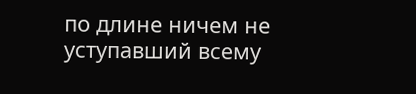по длине ничем не уступавший всему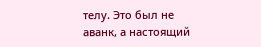телу. Это был не аванк, а настоящий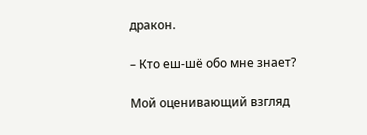дракон.

– Кто еш-шё обо мне знает?

Мой оценивающий взгляд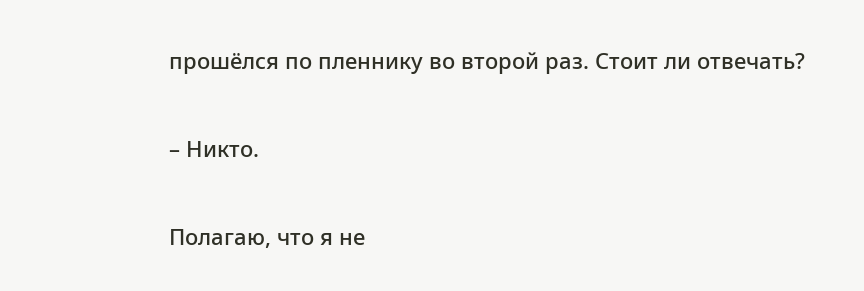прошёлся по пленнику во второй раз. Стоит ли отвечать?

– Никто.

Полагаю, что я не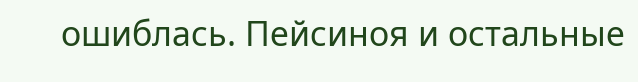ошиблась. Пейсиноя и остальные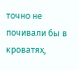точно не почивали бы в кроватях,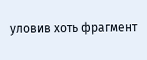уловив хоть фрагмент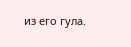из его гула.